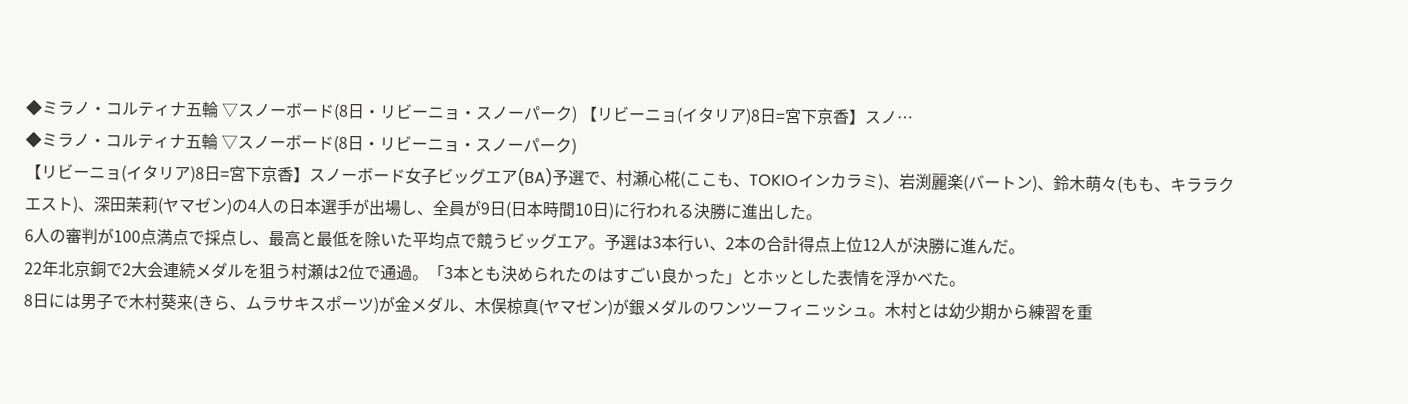◆ミラノ・コルティナ五輪 ▽スノーボード(8日・リビーニョ・スノーパーク) 【リビーニョ(イタリア)8日=宮下京香】スノ…
◆ミラノ・コルティナ五輪 ▽スノーボード(8日・リビーニョ・スノーパーク)
【リビーニョ(イタリア)8日=宮下京香】スノーボード女子ビッグエア(BA)予選で、村瀬心椛(ここも、TOKIOインカラミ)、岩渕麗楽(バートン)、鈴木萌々(もも、キララクエスト)、深田茉莉(ヤマゼン)の4人の日本選手が出場し、全員が9日(日本時間10日)に行われる決勝に進出した。
6人の審判が100点満点で採点し、最高と最低を除いた平均点で競うビッグエア。予選は3本行い、2本の合計得点上位12人が決勝に進んだ。
22年北京銅で2大会連続メダルを狙う村瀬は2位で通過。「3本とも決められたのはすごい良かった」とホッとした表情を浮かべた。
8日には男子で木村葵来(きら、ムラサキスポーツ)が金メダル、木俣椋真(ヤマゼン)が銀メダルのワンツーフィニッシュ。木村とは幼少期から練習を重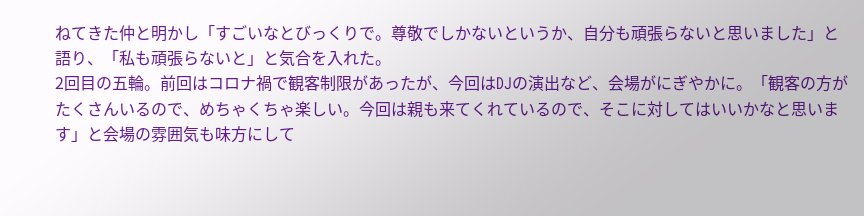ねてきた仲と明かし「すごいなとびっくりで。尊敬でしかないというか、自分も頑張らないと思いました」と語り、「私も頑張らないと」と気合を入れた。
2回目の五輪。前回はコロナ禍で観客制限があったが、今回はDJの演出など、会場がにぎやかに。「観客の方がたくさんいるので、めちゃくちゃ楽しい。今回は親も来てくれているので、そこに対してはいいかなと思います」と会場の雰囲気も味方にして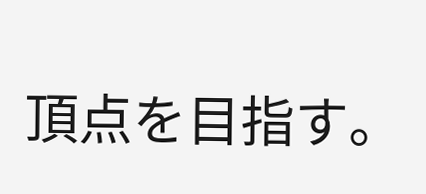頂点を目指す。